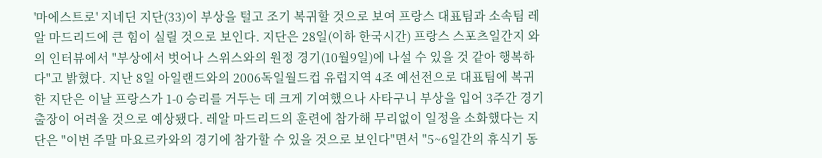'마에스트로' 지네딘 지단(33)이 부상을 털고 조기 복귀할 것으로 보여 프랑스 대표팀과 소속팀 레알 마드리드에 큰 힘이 실릴 것으로 보인다. 지단은 28일(이하 한국시간) 프랑스 스포츠일간지 와의 인터뷰에서 "부상에서 벗어나 스위스와의 원정 경기(10월9일)에 나설 수 있을 것 같아 행복하다"고 밝혔다. 지난 8일 아일랜드와의 2006독일월드컵 유럽지역 4조 예선전으로 대표팀에 복귀한 지단은 이날 프랑스가 1-0 승리를 거두는 데 크게 기여했으나 사타구니 부상을 입어 3주간 경기 출장이 어려울 것으로 예상됐다. 레알 마드리드의 훈련에 참가해 무리없이 일정을 소화했다는 지단은 "이번 주말 마요르카와의 경기에 참가할 수 있을 것으로 보인다"면서 "5~6일간의 휴식기 동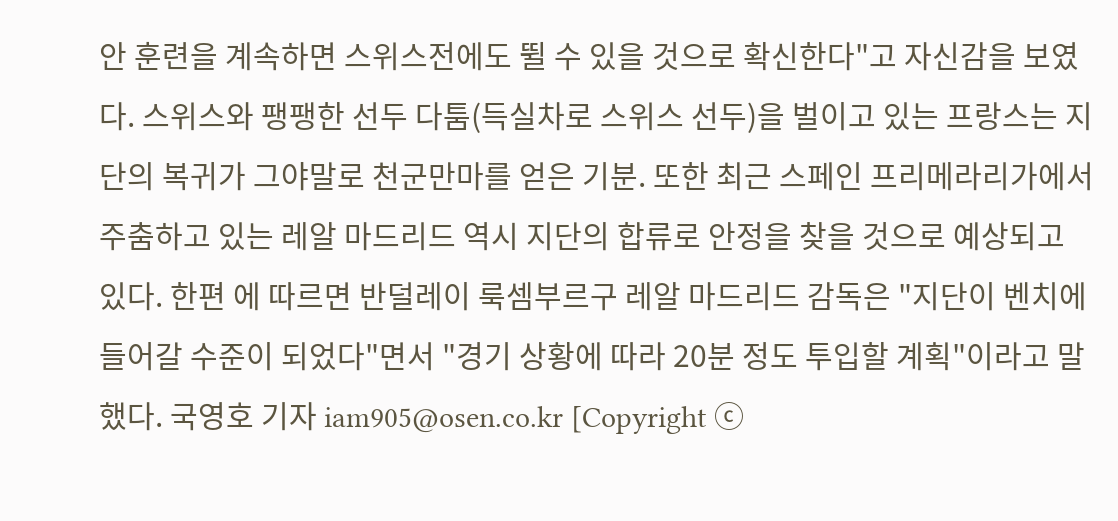안 훈련을 계속하면 스위스전에도 뛸 수 있을 것으로 확신한다"고 자신감을 보였다. 스위스와 팽팽한 선두 다툼(득실차로 스위스 선두)을 벌이고 있는 프랑스는 지단의 복귀가 그야말로 천군만마를 얻은 기분. 또한 최근 스페인 프리메라리가에서 주춤하고 있는 레알 마드리드 역시 지단의 합류로 안정을 찾을 것으로 예상되고 있다. 한편 에 따르면 반덜레이 룩셈부르구 레알 마드리드 감독은 "지단이 벤치에 들어갈 수준이 되었다"면서 "경기 상황에 따라 20분 정도 투입할 계획"이라고 말했다. 국영호 기자 iam905@osen.co.kr [Copyright ⓒ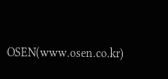OSEN(www.osen.co.kr)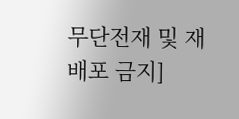무단전재 및 재배포 금지]